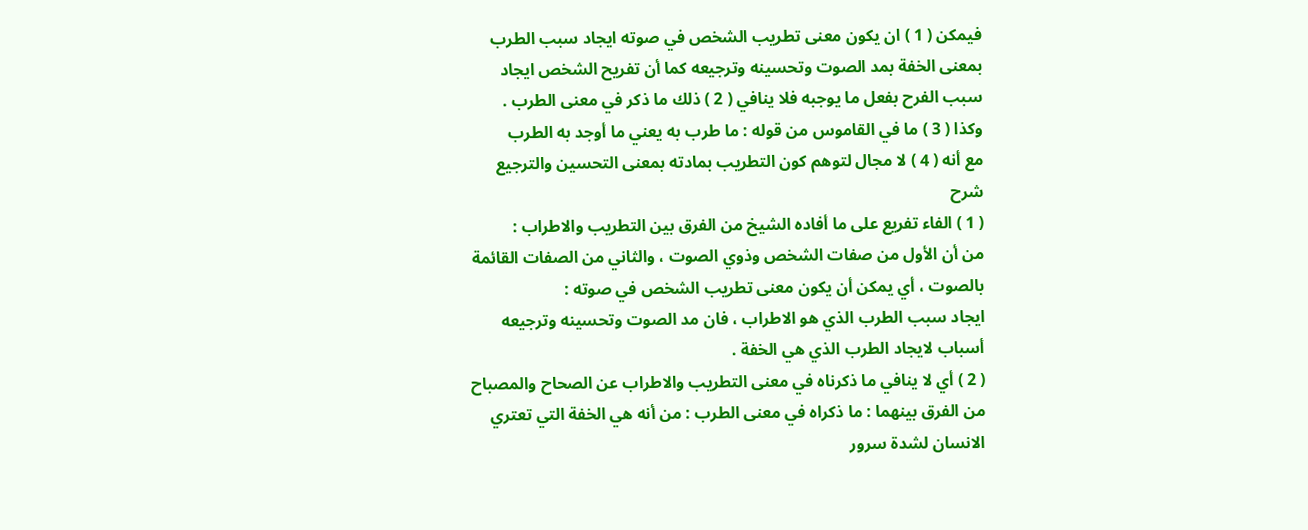فيمكن ( 1 ) ان يكون معنى تطريب الشخص في صوته ايجاد سبب الطرب بمعنى الخفة بمد الصوت وتحسينه وترجيعه كما أن تفريح الشخص ايجاد سبب الفرح بفعل ما يوجبه فلا ينافي ( 2 ) ذلك ما ذكر في معنى الطرب .
وكذا ( 3 ) ما في القاموس من قوله : ما طرب به يعني ما أوجد به الطرب
مع أنه ( 4 ) لا مجال لتوهم كون التطريب بمادته بمعنى التحسين والترجيع
شرح
( 1 ) الفاء تفريع على ما أفاده الشيخ من الفرق بين التطريب والاطراب :
من أن الأول من صفات الشخص وذوي الصوت ، والثاني من الصفات القائمة بالصوت ، أي يمكن أن يكون معنى تطريب الشخص في صوته :
ايجاد سبب الطرب الذي هو الاطراب ، فان مد الصوت وتحسينه وترجيعه أسباب لايجاد الطرب الذي هي الخفة .
( 2 ) أي لا ينافي ما ذكرناه في معنى التطريب والاطراب عن الصحاح والمصباح من الفرق بينهما : ما ذكراه في معنى الطرب : من أنه هي الخفة التي تعتري الانسان لشدة سرور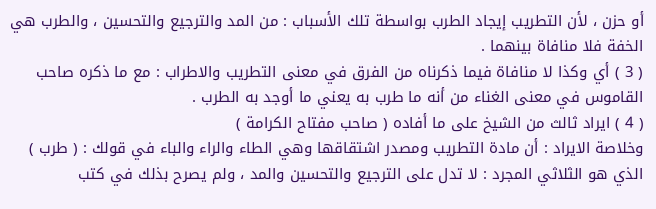أو حزن ، لأن التطريب إيجاد الطرب بواسطة تلك الأسباب : من المد والترجيع والتحسين ، والطرب هي الخفة فلا منافاة بينهما .
( 3 ) أي وكذا لا منافاة فيما ذكرناه من الفرق في معنى التطريب والاطراب : مع ما ذكره صاحب القاموس في معنى الغناء من أنه ما طرب به يعني ما أوجد به الطرب .
( 4 ) ايراد ثالث من الشيخ على ما أفاده ( صاحب مفتاح الكرامة )
وخلاصة الايراد : أن مادة التطريب ومصدر اشتقاقها وهي الطاء والراء والباء في قولك : ( طرب ) الذي هو الثلاثي المجرد : لا تدل على الترجيع والتحسين والمد ، ولم يصرح بذلك في كتب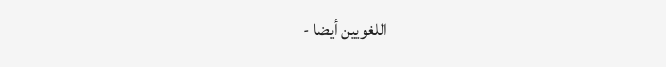اللغويين أيضا -